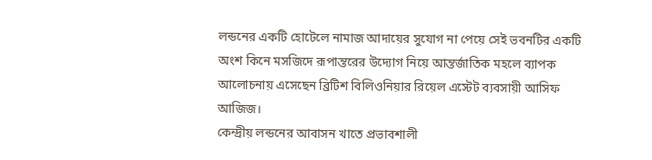লন্ডনের একটি হোটেলে নামাজ আদায়ের সুযোগ না পেয়ে সেই ভবনটির একটি অংশ কিনে মসজিদে রূপান্তরের উদ্যোগ নিয়ে আন্তর্জাতিক মহলে ব্যাপক আলোচনায় এসেছেন ব্রিটিশ বিলিওনিয়ার রিয়েল এস্টেট ব্যবসায়ী আসিফ আজিজ।
কেন্দ্রীয় লন্ডনের আবাসন খাতে প্রভাবশালী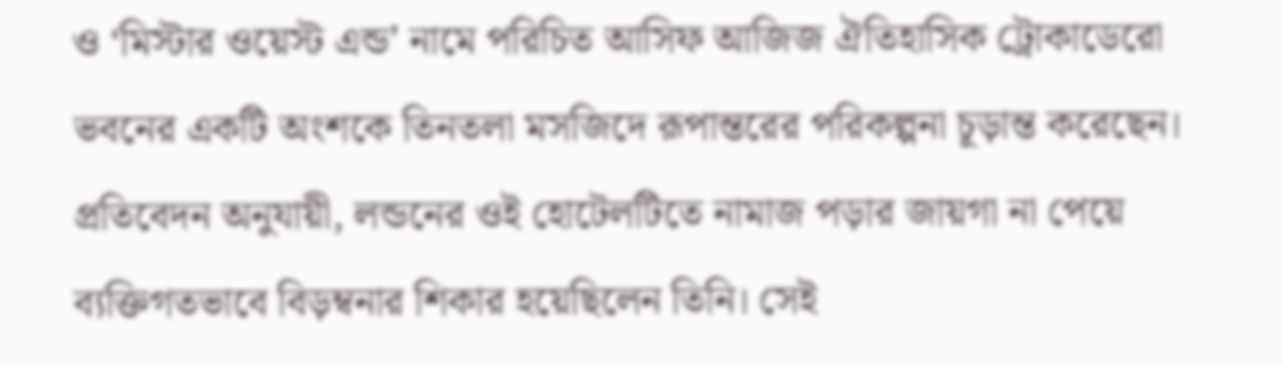ও ‘মিস্টার ওয়েস্ট এন্ড’ নামে পরিচিত আসিফ আজিজ ঐতিহাসিক ট্রোকাডেরো ভবনের একটি অংশকে তিনতলা মসজিদে রূপান্তরের পরিকল্পনা চূড়ান্ত করেছেন। প্রতিবেদন অনুযায়ী, লন্ডনের ওই হোটেলটিতে নামাজ পড়ার জায়গা না পেয়ে ব্যক্তিগতভাবে বিড়ম্বনার শিকার হয়েছিলেন তিনি। সেই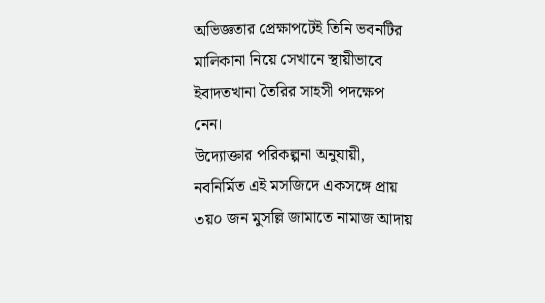অভিজ্ঞতার প্রেক্ষাপটেই তিনি ভবনটির মালিকানা নিয়ে সেখানে স্থায়ীভাবে ইবাদতখানা তৈরির সাহসী পদক্ষেপ নেন।
উদ্যোক্তার পরিকল্পনা অনুযায়ী, নবনির্মিত এই মসজিদে একসঙ্গে প্রায় ৩য়০ জন মুসল্লি জামাতে নামাজ আদায়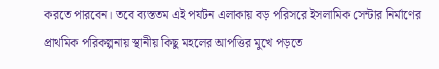করতে পারবেন। তবে ব্যস্ততম এই পর্যটন এলাকায় বড় পরিসরে ইসলামিক সেন্টার নির্মাণের প্রাথমিক পরিকল্পনায় স্থানীয় কিছু মহলের আপত্তির মুখে পড়তে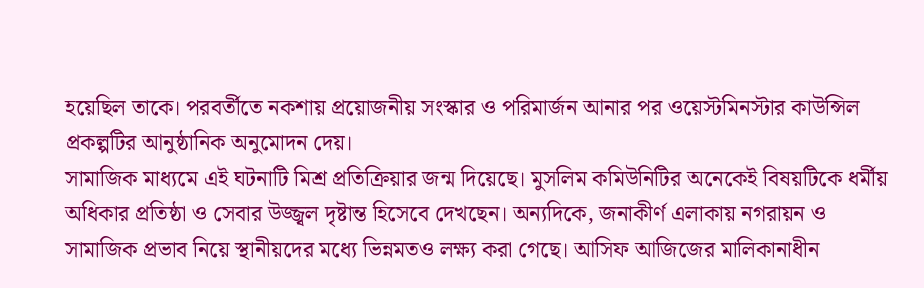হয়েছিল তাকে। পরবর্তীতে নকশায় প্রয়োজনীয় সংস্কার ও পরিমার্জন আনার পর ওয়েস্টমিনস্টার কাউন্সিল প্রকল্পটির আনুষ্ঠানিক অনুমোদন দেয়।
সামাজিক মাধ্যমে এই ঘটনাটি মিশ্র প্রতিক্রিয়ার জন্ম দিয়েছে। মুসলিম কমিউনিটির অনেকেই বিষয়টিকে ধর্মীয় অধিকার প্রতিষ্ঠা ও সেবার উজ্জ্বল দৃষ্টান্ত হিসেবে দেখছেন। অন্যদিকে, জনাকীর্ণ এলাকায় নগরায়ন ও সামাজিক প্রভাব নিয়ে স্থানীয়দের মধ্যে ভিন্নমতও লক্ষ্য করা গেছে। আসিফ আজিজের মালিকানাধীন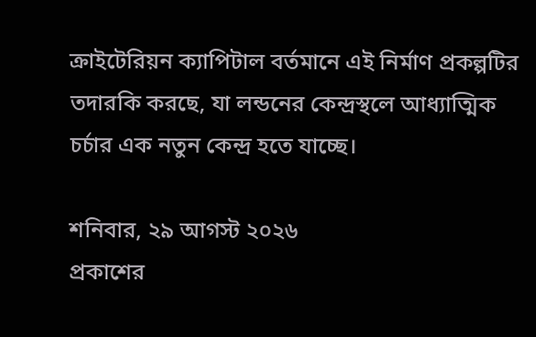ক্রাইটেরিয়ন ক্যাপিটাল বর্তমানে এই নির্মাণ প্রকল্পটির তদারকি করছে, যা লন্ডনের কেন্দ্রস্থলে আধ্যাত্মিক চর্চার এক নতুন কেন্দ্র হতে যাচ্ছে।

শনিবার, ২৯ আগস্ট ২০২৬
প্রকাশের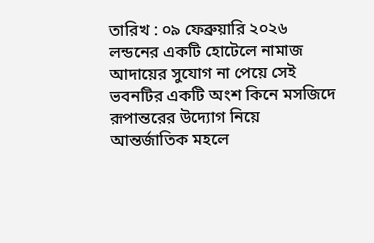তারিখ : ০৯ ফেব্রুয়ারি ২০২৬
লন্ডনের একটি হোটেলে নামাজ আদায়ের সুযোগ না পেয়ে সেই ভবনটির একটি অংশ কিনে মসজিদে রূপান্তরের উদ্যোগ নিয়ে আন্তর্জাতিক মহলে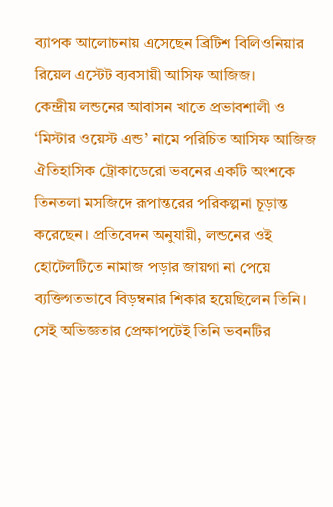ব্যাপক আলোচনায় এসেছেন ব্রিটিশ বিলিওনিয়ার রিয়েল এস্টেট ব্যবসায়ী আসিফ আজিজ।
কেন্দ্রীয় লন্ডনের আবাসন খাতে প্রভাবশালী ও ‘মিস্টার ওয়েস্ট এন্ড’ নামে পরিচিত আসিফ আজিজ ঐতিহাসিক ট্রোকাডেরো ভবনের একটি অংশকে তিনতলা মসজিদে রূপান্তরের পরিকল্পনা চূড়ান্ত করেছেন। প্রতিবেদন অনুযায়ী, লন্ডনের ওই হোটেলটিতে নামাজ পড়ার জায়গা না পেয়ে ব্যক্তিগতভাবে বিড়ম্বনার শিকার হয়েছিলেন তিনি। সেই অভিজ্ঞতার প্রেক্ষাপটেই তিনি ভবনটির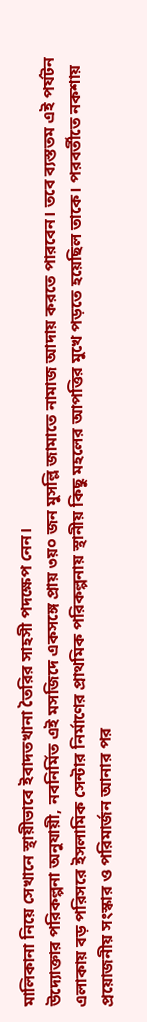মালিকানা নিয়ে সেখানে স্থায়ীভাবে ইবাদতখানা তৈরির সাহসী পদক্ষেপ নেন।
উদ্যোক্তার পরিকল্পনা অনুযায়ী, নবনির্মিত এই মসজিদে একসঙ্গে প্রায় ৩য়০ জন মুসল্লি জামাতে নামাজ আদায় করতে পারবেন। তবে ব্যস্ততম এই পর্যটন এলাকায় বড় পরিসরে ইসলামিক সেন্টার নির্মাণের প্রাথমিক পরিকল্পনায় স্থানীয় কিছু মহলের আপত্তির মুখে পড়তে হয়েছিল তাকে। পরবর্তীতে নকশায় প্রয়োজনীয় সংস্কার ও পরিমার্জন আনার পর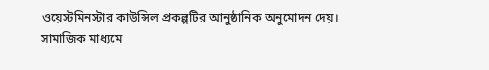ওয়েস্টমিনস্টার কাউন্সিল প্রকল্পটির আনুষ্ঠানিক অনুমোদন দেয়।
সামাজিক মাধ্যমে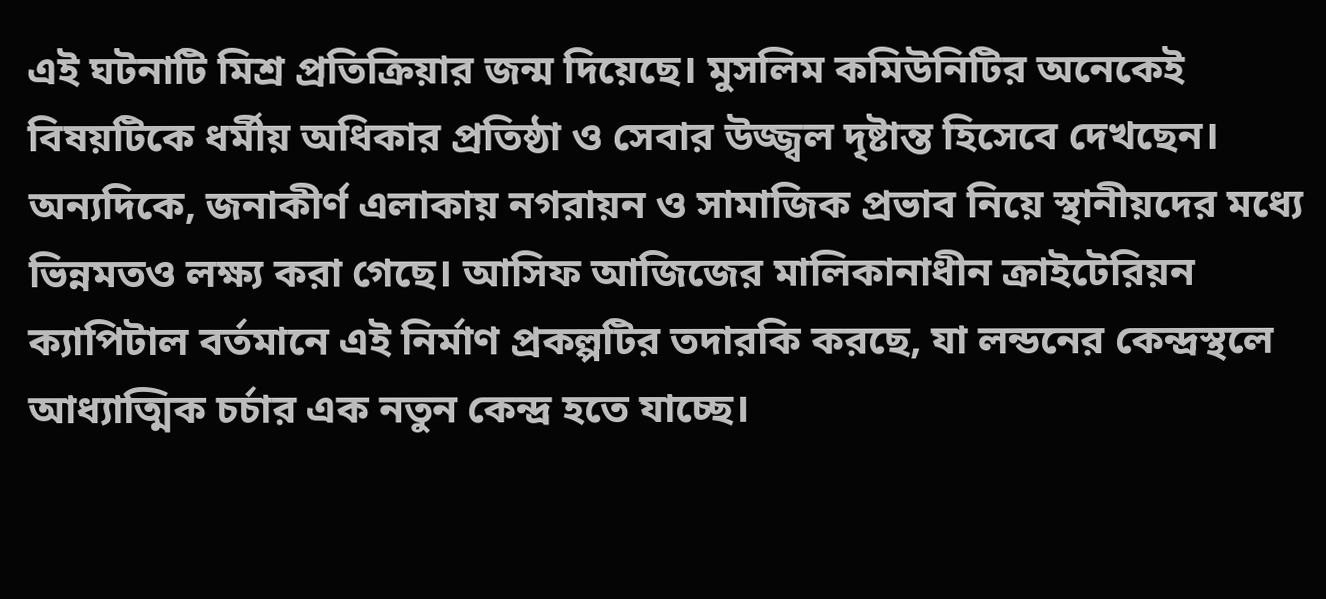এই ঘটনাটি মিশ্র প্রতিক্রিয়ার জন্ম দিয়েছে। মুসলিম কমিউনিটির অনেকেই বিষয়টিকে ধর্মীয় অধিকার প্রতিষ্ঠা ও সেবার উজ্জ্বল দৃষ্টান্ত হিসেবে দেখছেন। অন্যদিকে, জনাকীর্ণ এলাকায় নগরায়ন ও সামাজিক প্রভাব নিয়ে স্থানীয়দের মধ্যে ভিন্নমতও লক্ষ্য করা গেছে। আসিফ আজিজের মালিকানাধীন ক্রাইটেরিয়ন ক্যাপিটাল বর্তমানে এই নির্মাণ প্রকল্পটির তদারকি করছে, যা লন্ডনের কেন্দ্রস্থলে আধ্যাত্মিক চর্চার এক নতুন কেন্দ্র হতে যাচ্ছে।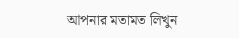আপনার মতামত লিখুন